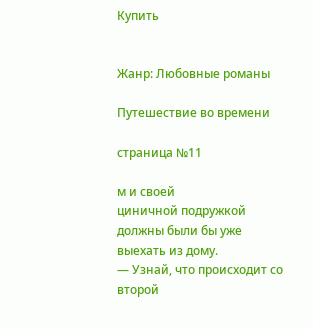Купить


Жанр: Любовные романы

Путешествие во времени

страница №11

м и своей
циничной подружкой должны были бы уже выехать из дому.
— Узнай, что происходит со второй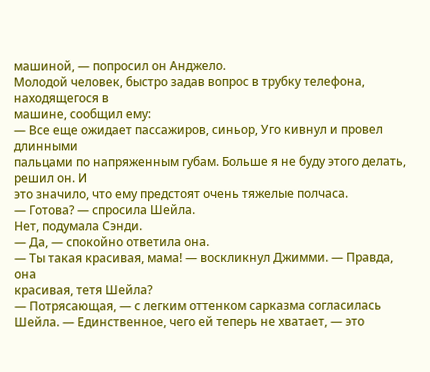машиной, — попросил он Анджело.
Молодой человек, быстро задав вопрос в трубку телефона, находящегося в
машине, сообщил ему:
— Все еще ожидает пассажиров, синьор, Уго кивнул и провел длинными
пальцами по напряженным губам. Больше я не буду этого делать, решил он. И
это значило, что ему предстоят очень тяжелые полчаса.
— Готова? — спросила Шейла.
Нет, подумала Сэнди.
— Да, — спокойно ответила она.
— Ты такая красивая, мама! — воскликнул Джимми. — Правда, она
красивая, тетя Шейла?
— Потрясающая, — с легким оттенком сарказма согласилась
Шейла. — Единственное, чего ей теперь не хватает, — это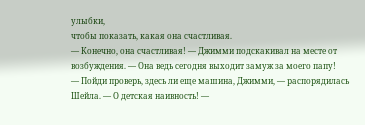улыбки,
чтобы показать, какая она счастливая.
— Конечно, она счастливая! — Джимми подскакивал на месте от
возбуждения. — Она ведь сегодня выходит замуж за моего папу!
— Пойди проверь, здесь ли еще машина, Джимми, — распорядилась
Шейла. — О детская наивность! —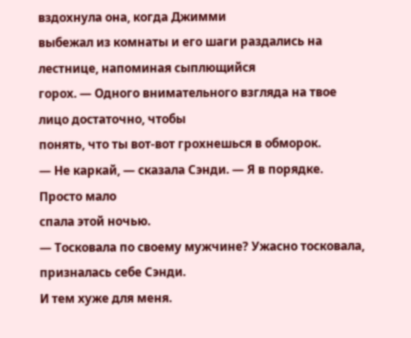вздохнула она, когда Джимми
выбежал из комнаты и его шаги раздались на лестнице, напоминая сыплющийся
горох. — Одного внимательного взгляда на твое лицо достаточно, чтобы
понять, что ты вот-вот грохнешься в обморок.
— Не каркай, — сказала Сэнди. — Я в порядке. Просто мало
спала этой ночью.
— Тосковала по своему мужчине? Ужасно тосковала, призналась себе Сэнди.
И тем хуже для меня.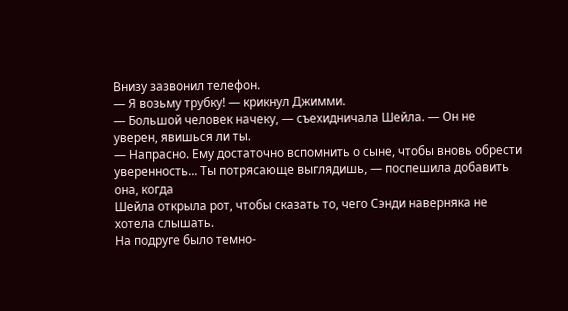Внизу зазвонил телефон.
— Я возьму трубку! — крикнул Джимми.
— Большой человек начеку, — съехидничала Шейла. — Он не
уверен, явишься ли ты.
— Напрасно. Ему достаточно вспомнить о сыне, чтобы вновь обрести
уверенность... Ты потрясающе выглядишь, — поспешила добавить она, когда
Шейла открыла рот, чтобы сказать то, чего Сэнди наверняка не хотела слышать.
На подруге было темно-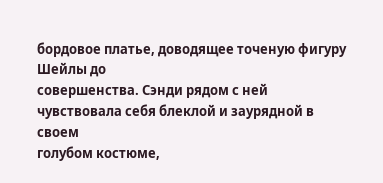бордовое платье, доводящее точеную фигуру Шейлы до
совершенства. Сэнди рядом с ней чувствовала себя блеклой и заурядной в своем
голубом костюме,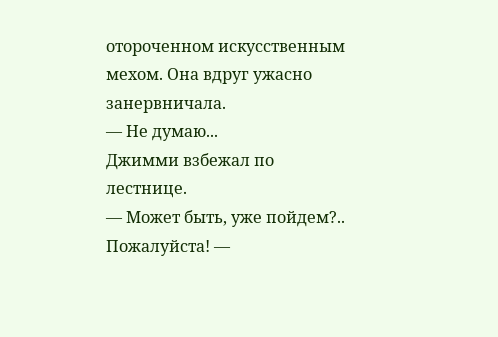отороченном искусственным мехом. Она вдруг ужасно
занервничала.
— Не думаю...
Джимми взбежал по лестнице.
— Может быть, уже пойдем?.. Пожалуйста! —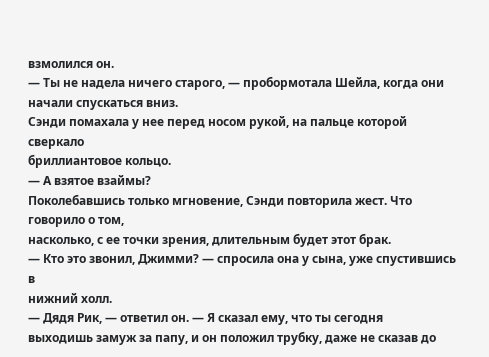взмолился он.
— Ты не надела ничего старого, — пробормотала Шейла, когда они
начали спускаться вниз.
Сэнди помахала у нее перед носом рукой, на пальце которой сверкало
бриллиантовое кольцо.
— А взятое взаймы?
Поколебавшись только мгновение, Сэнди повторила жест. Что говорило о том,
насколько, с ее точки зрения, длительным будет этот брак.
— Кто это звонил, Джимми? — спросила она у сына, уже спустившись в
нижний холл.
— Дядя Рик, — ответил он. — Я сказал ему, что ты сегодня
выходишь замуж за папу, и он положил трубку, даже не сказав до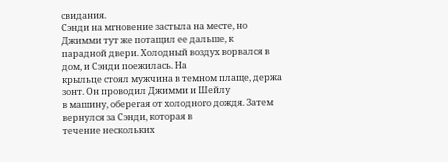свидания.
Сэнди на мгновение застыла на месте, но Джимми тут же потащил ее дальше, к
парадной двери. Холодный воздух ворвался в дом, и Сэнди поежилась. На
крыльце стоял мужчина в темном плаще, держа зонт. Он проводил Джимми и Шейлу
в машину, оберегая от холодного дождя. Затем вернулся за Сэнди, которая в
течение нескольких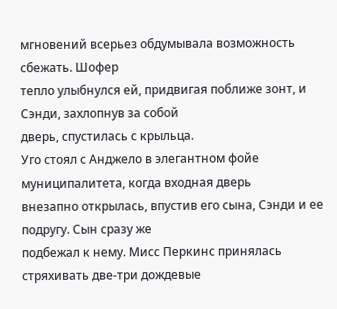мгновений всерьез обдумывала возможность сбежать. Шофер
тепло улыбнулся ей, придвигая поближе зонт, и Сэнди, захлопнув за собой
дверь, спустилась с крыльца.
Уго стоял с Анджело в элегантном фойе муниципалитета, когда входная дверь
внезапно открылась, впустив его сына, Сэнди и ее подругу. Сын сразу же
подбежал к нему. Мисс Перкинс принялась стряхивать две-три дождевые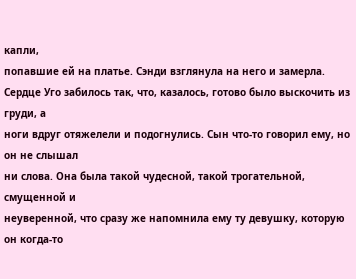капли,
попавшие ей на платье. Сэнди взглянула на него и замерла.
Сердце Уго забилось так, что, казалось, готово было выскочить из груди, а
ноги вдруг отяжелели и подогнулись. Сын что-то говорил ему, но он не слышал
ни слова. Она была такой чудесной, такой трогательной, смущенной и
неуверенной, что сразу же напомнила ему ту девушку, которую он когда-то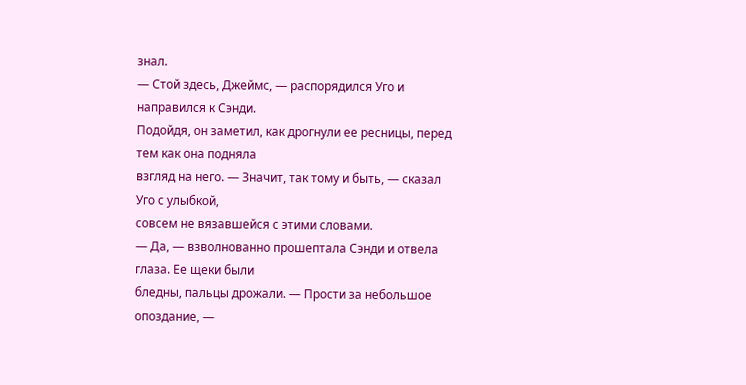знал.
— Стой здесь, Джеймс, — распорядился Уго и направился к Сэнди.
Подойдя, он заметил, как дрогнули ее ресницы, перед тем как она подняла
взгляд на него. — Значит, так тому и быть, — сказал Уго с улыбкой,
совсем не вязавшейся с этими словами.
— Да, — взволнованно прошептала Сэнди и отвела глаза. Ее щеки были
бледны, пальцы дрожали. — Прости за небольшое опоздание, —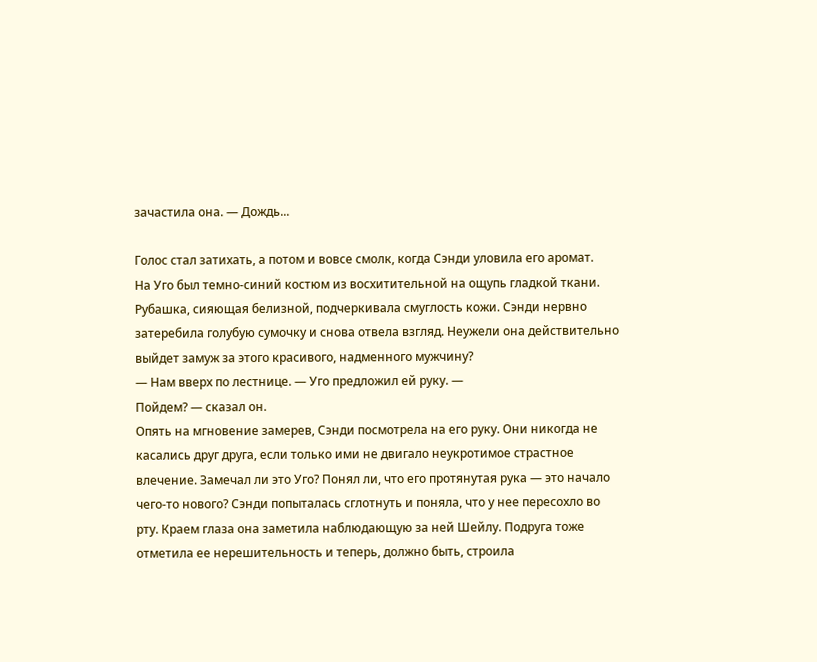зачастила она. — Дождь...

Голос стал затихать, а потом и вовсе смолк, когда Сэнди уловила его аромат.
На Уго был темно-синий костюм из восхитительной на ощупь гладкой ткани.
Рубашка, сияющая белизной, подчеркивала смуглость кожи. Сэнди нервно
затеребила голубую сумочку и снова отвела взгляд. Неужели она действительно
выйдет замуж за этого красивого, надменного мужчину?
— Нам вверх по лестнице. — Уго предложил ей руку. —
Пойдем? — сказал он.
Опять на мгновение замерев, Сэнди посмотрела на его руку. Они никогда не
касались друг друга, если только ими не двигало неукротимое страстное
влечение. Замечал ли это Уго? Понял ли, что его протянутая рука — это начало
чего-то нового? Сэнди попыталась сглотнуть и поняла, что у нее пересохло во
рту. Краем глаза она заметила наблюдающую за ней Шейлу. Подруга тоже
отметила ее нерешительность и теперь, должно быть, строила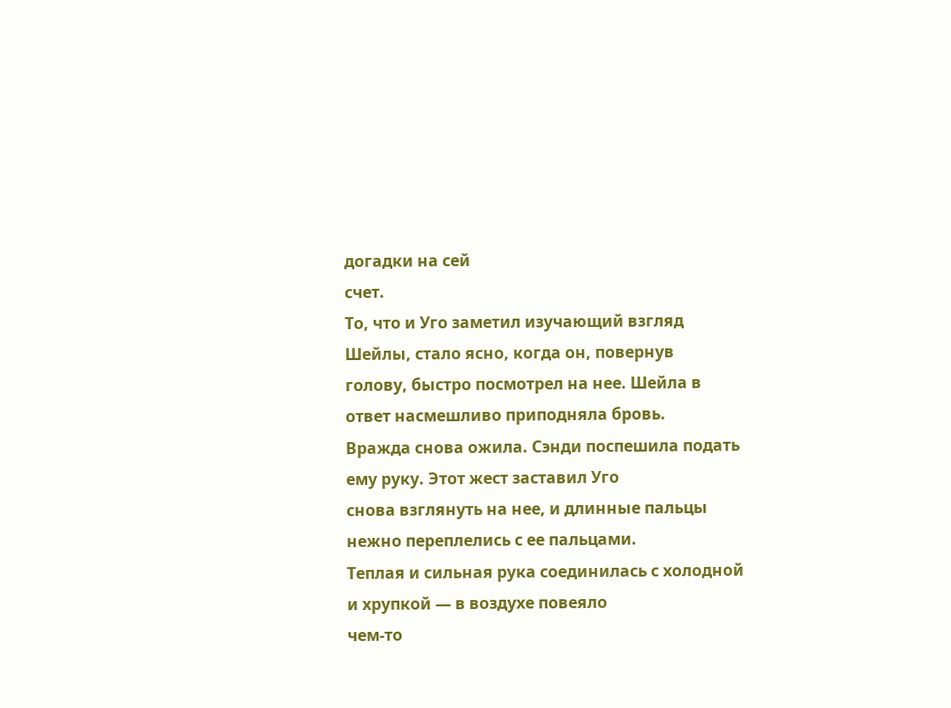догадки на сей
счет.
То, что и Уго заметил изучающий взгляд Шейлы, стало ясно, когда он, повернув
голову, быстро посмотрел на нее. Шейла в ответ насмешливо приподняла бровь.
Вражда снова ожила. Сэнди поспешила подать ему руку. Этот жест заставил Уго
снова взглянуть на нее, и длинные пальцы нежно переплелись с ее пальцами.
Теплая и сильная рука соединилась с холодной и хрупкой — в воздухе повеяло
чем-то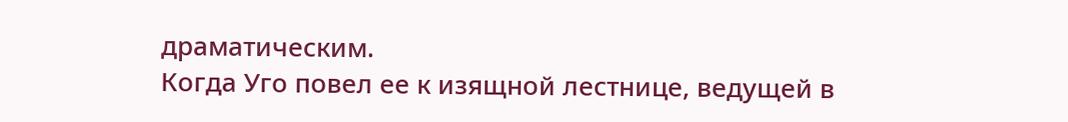драматическим.
Когда Уго повел ее к изящной лестнице, ведущей в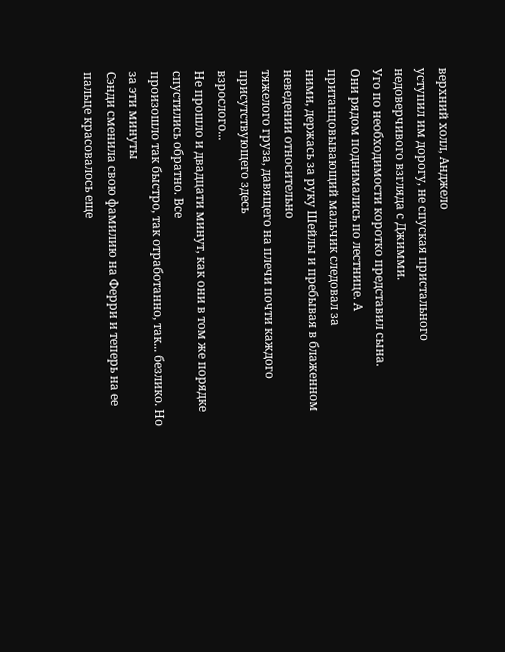верхний холл, Анджело
уступил им дорогу, не спуская пристального недоверчивого взгляда с Джимми.
Уго по необходимости коротко представил сына.
Они рядом поднимались по лестнице. А пританцовывающий мальчик следовал за
ними, держась за руку Шейлы и пребывая в блаженном неведении относительно
тяжелого груза, давящего на плечи почти каждого присутствующего здесь
взрослого...
Не прошло и двадцати минут, как они в том же порядке спустились обратно. Все
произошло так быстро, так отработанно, так... безлико. Но за эти минуты
Сэнди сменила свою фамилию на Ферри и теперь на ее пальце красовалось еще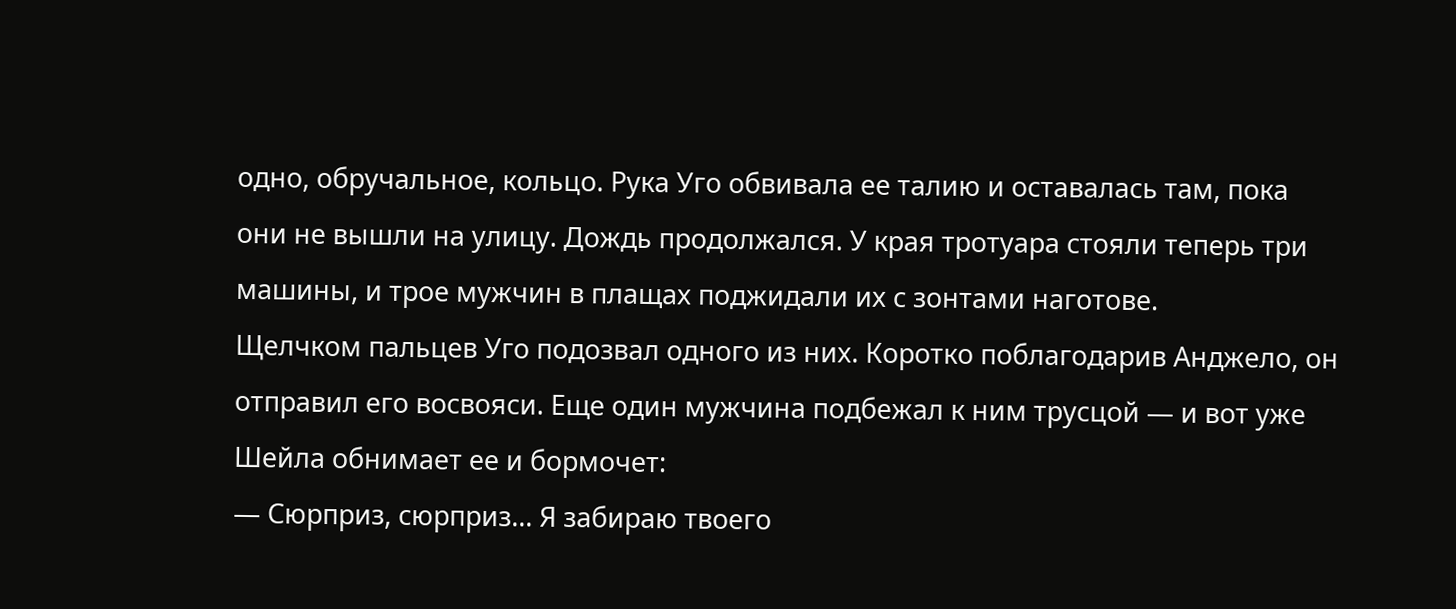одно, обручальное, кольцо. Рука Уго обвивала ее талию и оставалась там, пока
они не вышли на улицу. Дождь продолжался. У края тротуара стояли теперь три
машины, и трое мужчин в плащах поджидали их с зонтами наготове.
Щелчком пальцев Уго подозвал одного из них. Коротко поблагодарив Анджело, он
отправил его восвояси. Еще один мужчина подбежал к ним трусцой — и вот уже
Шейла обнимает ее и бормочет:
— Сюрприз, сюрприз... Я забираю твоего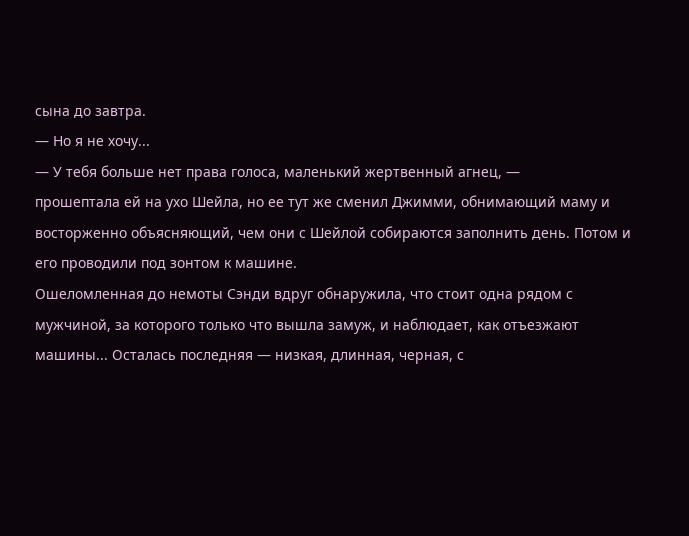сына до завтра.
— Но я не хочу...
— У тебя больше нет права голоса, маленький жертвенный агнец, —
прошептала ей на ухо Шейла, но ее тут же сменил Джимми, обнимающий маму и
восторженно объясняющий, чем они с Шейлой собираются заполнить день. Потом и
его проводили под зонтом к машине.
Ошеломленная до немоты Сэнди вдруг обнаружила, что стоит одна рядом с
мужчиной, за которого только что вышла замуж, и наблюдает, как отъезжают
машины... Осталась последняя — низкая, длинная, черная, с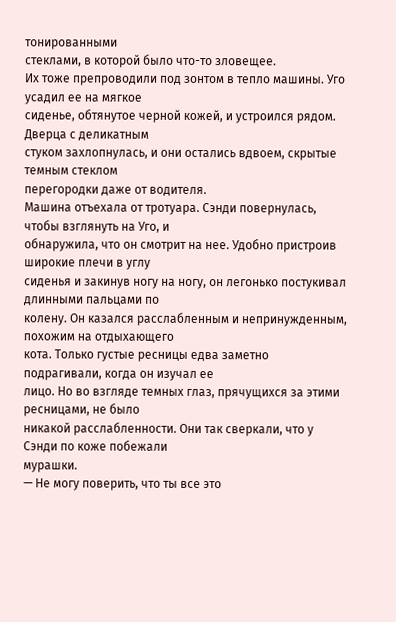тонированными
стеклами, в которой было что-то зловещее.
Их тоже препроводили под зонтом в тепло машины. Уго усадил ее на мягкое
сиденье, обтянутое черной кожей, и устроился рядом. Дверца с деликатным
стуком захлопнулась, и они остались вдвоем, скрытые темным стеклом
перегородки даже от водителя.
Машина отъехала от тротуара. Сэнди повернулась, чтобы взглянуть на Уго, и
обнаружила, что он смотрит на нее. Удобно пристроив широкие плечи в углу
сиденья и закинув ногу на ногу, он легонько постукивал длинными пальцами по
колену. Он казался расслабленным и непринужденным, похожим на отдыхающего
кота. Только густые ресницы едва заметно подрагивали, когда он изучал ее
лицо. Но во взгляде темных глаз, прячущихся за этими ресницами, не было
никакой расслабленности. Они так сверкали, что у Сэнди по коже побежали
мурашки.
— Не могу поверить, что ты все это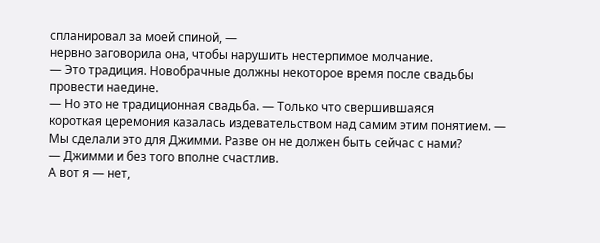спланировал за моей спиной, —
нервно заговорила она, чтобы нарушить нестерпимое молчание.
— Это традиция. Новобрачные должны некоторое время после свадьбы
провести наедине.
— Но это не традиционная свадьба. — Только что свершившаяся
короткая церемония казалась издевательством над самим этим понятием. —
Мы сделали это для Джимми. Разве он не должен быть сейчас с нами?
— Джимми и без того вполне счастлив.
А вот я — нет,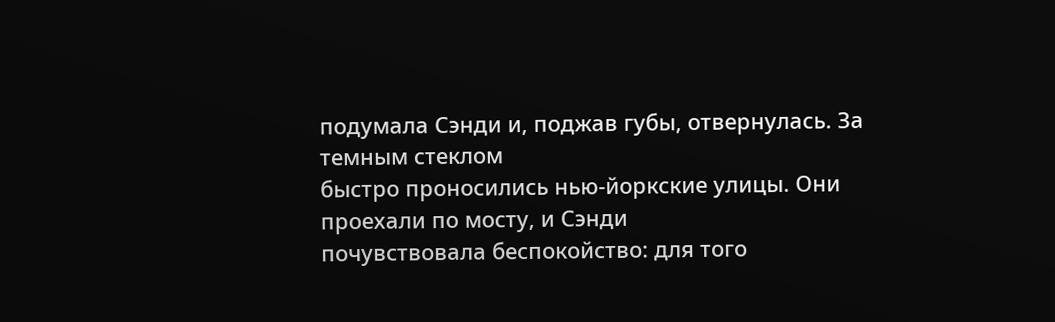подумала Сэнди и, поджав губы, отвернулась. За темным стеклом
быстро проносились нью-йоркские улицы. Они проехали по мосту, и Сэнди
почувствовала беспокойство: для того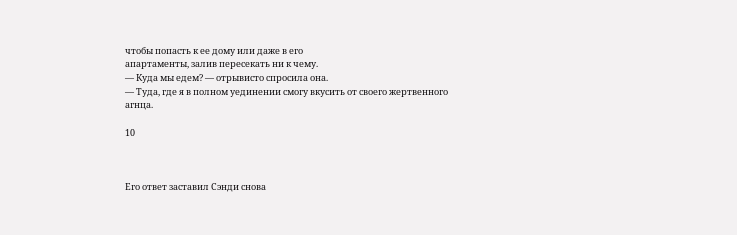чтобы попасть к ее дому или даже в его
апартаменты, залив пересекать ни к чему.
— Куда мы едем? — отрывисто спросила она.
— Туда, где я в полном уединении смогу вкусить от своего жертвенного
агнца.

10



Его ответ заставил Сэнди снова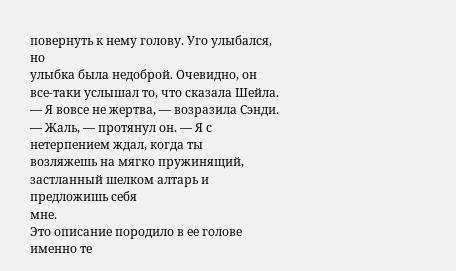повернуть к нему голову. Уго улыбался, но
улыбка была недоброй. Очевидно, он все-таки услышал то, что сказала Шейла.
— Я вовсе не жертва, — возразила Сэнди.
— Жаль, — протянул он. — Я с нетерпением ждал, когда ты
возляжешь на мягко пружинящий, застланный шелком алтарь и предложишь себя
мне.
Это описание породило в ее голове именно те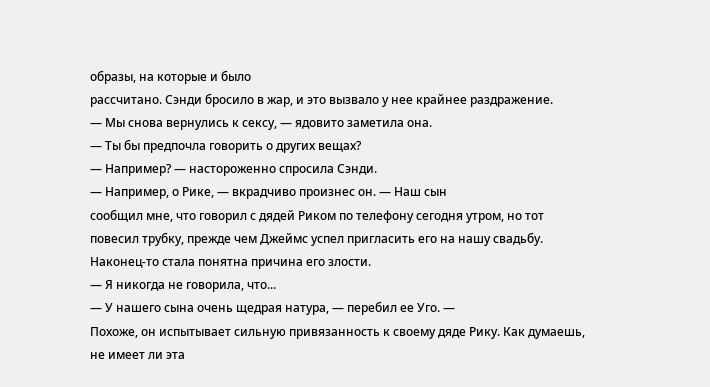образы, на которые и было
рассчитано. Сэнди бросило в жар, и это вызвало у нее крайнее раздражение.
— Мы снова вернулись к сексу, — ядовито заметила она.
— Ты бы предпочла говорить о других вещах?
— Например? — настороженно спросила Сэнди.
— Например, о Рике, — вкрадчиво произнес он. — Наш сын
сообщил мне, что говорил с дядей Риком по телефону сегодня утром, но тот
повесил трубку, прежде чем Джеймс успел пригласить его на нашу свадьбу.
Наконец-то стала понятна причина его злости.
— Я никогда не говорила, что...
— У нашего сына очень щедрая натура, — перебил ее Уго. —
Похоже, он испытывает сильную привязанность к своему дяде Рику. Как думаешь,
не имеет ли эта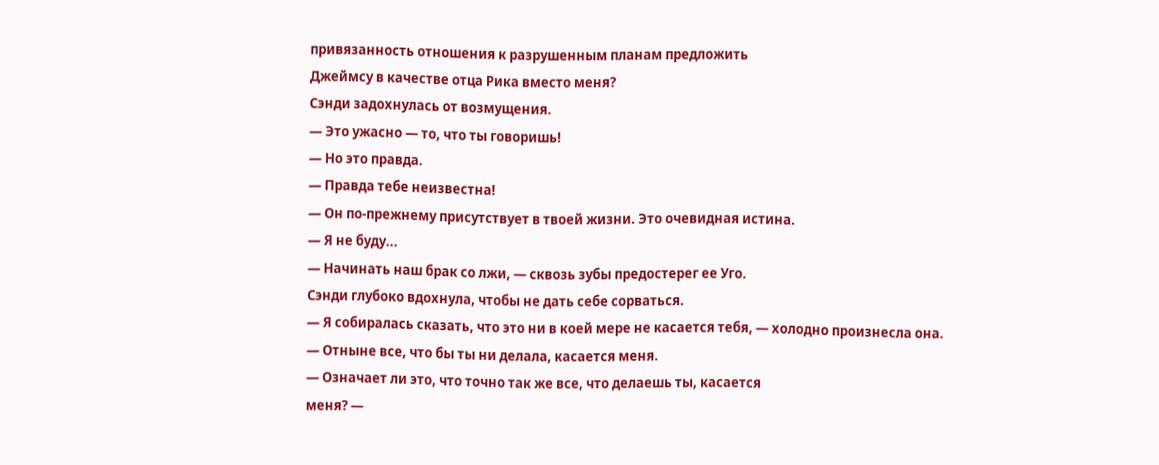привязанность отношения к разрушенным планам предложить
Джеймсу в качестве отца Рика вместо меня?
Сэнди задохнулась от возмущения.
— Это ужасно — то, что ты говоришь!
— Но это правда.
— Правда тебе неизвестна!
— Он по-прежнему присутствует в твоей жизни. Это очевидная истина.
— Я не буду...
— Начинать наш брак со лжи, — сквозь зубы предостерег ее Уго.
Сэнди глубоко вдохнула, чтобы не дать себе сорваться.
— Я собиралась сказать, что это ни в коей мере не касается тебя, — холодно произнесла она.
— Отныне все, что бы ты ни делала, касается меня.
— Означает ли это, что точно так же все, что делаешь ты, касается
меня? —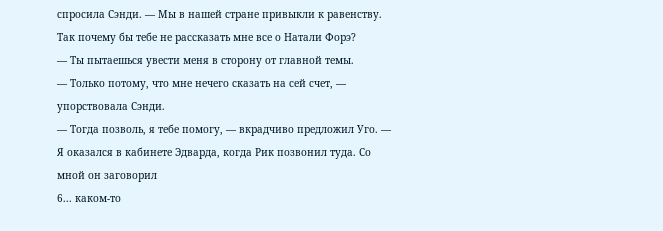спросила Сэнди. — Мы в нашей стране привыкли к равенству.
Так почему бы тебе не рассказать мне все о Натали Форэ?
— Ты пытаешься увести меня в сторону от главной темы.
— Только потому, что мне нечего сказать на сей счет, —
упорствовала Сэнди.
— Тогда позволь, я тебе помогу, — вкрадчиво предложил Уго. —
Я оказался в кабинете Эдварда, когда Рик позвонил туда. Со мной он заговорил
6... каком-то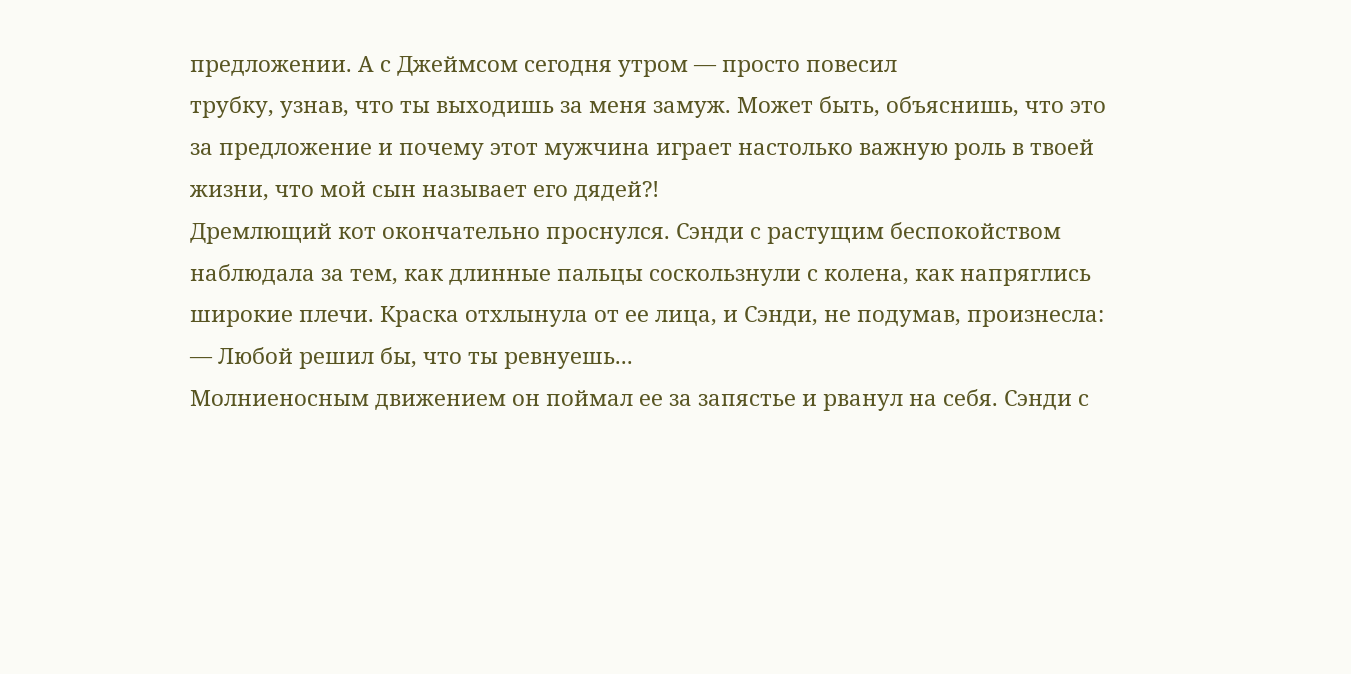предложении. А с Джеймсом сегодня утром — просто повесил
трубку, узнав, что ты выходишь за меня замуж. Может быть, объяснишь, что это
за предложение и почему этот мужчина играет настолько важную роль в твоей
жизни, что мой сын называет его дядей?!
Дремлющий кот окончательно проснулся. Сэнди с растущим беспокойством
наблюдала за тем, как длинные пальцы соскользнули с колена, как напряглись
широкие плечи. Краска отхлынула от ее лица, и Сэнди, не подумав, произнесла:
— Любой решил бы, что ты ревнуешь...
Молниеносным движением он поймал ее за запястье и рванул на себя. Сэнди с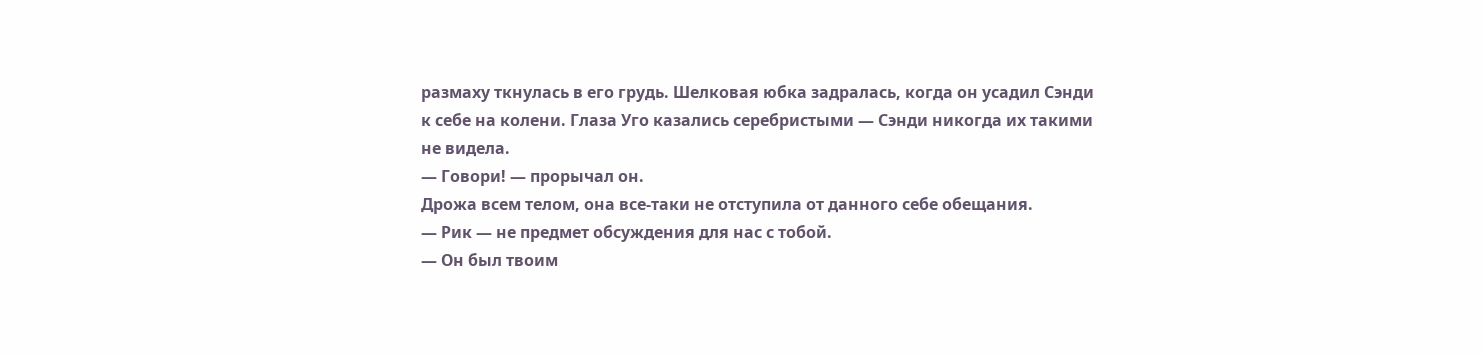размаху ткнулась в его грудь. Шелковая юбка задралась, когда он усадил Сэнди
к себе на колени. Глаза Уго казались серебристыми — Сэнди никогда их такими
не видела.
— Говори! — прорычал он.
Дрожа всем телом, она все-таки не отступила от данного себе обещания.
— Рик — не предмет обсуждения для нас с тобой.
— Он был твоим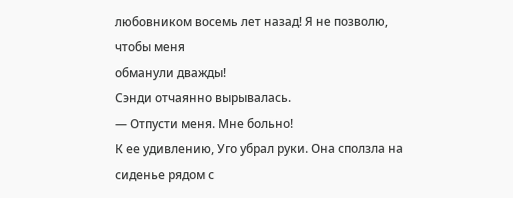любовником восемь лет назад! Я не позволю, чтобы меня
обманули дважды!
Сэнди отчаянно вырывалась.
— Отпусти меня. Мне больно!
К ее удивлению, Уго убрал руки. Она сползла на сиденье рядом с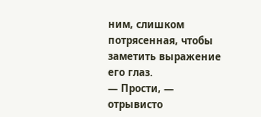ним, слишком
потрясенная, чтобы заметить выражение его глаз.
— Прости, — отрывисто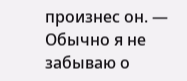произнес он. — Обычно я не забываю о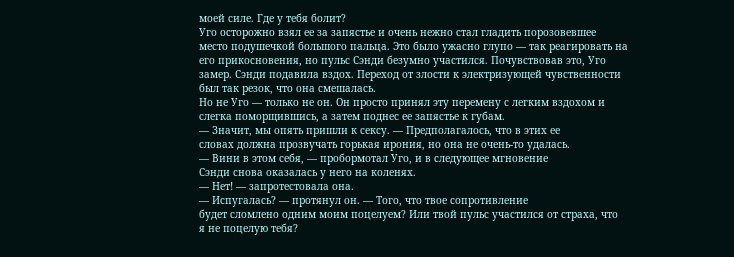моей силе. Где у тебя болит?
Уго осторожно взял ее за запястье и очень нежно стал гладить порозовевшее
место подушечкой большого пальца. Это было ужасно глупо — так реагировать на
его прикосновения, но пульс Сэнди безумно участился. Почувствовав это, Уго
замер. Сэнди подавила вздох. Переход от злости к электризующей чувственности
был так резок, что она смешалась.
Но не Уго — только не он. Он просто принял эту перемену с легким вздохом и
слегка поморщившись, а затем поднес ее запястье к губам.
— Значит, мы опять пришли к сексу. — Предполагалось, что в этих ее
словах должна прозвучать горькая ирония, но она не очень-то удалась.
— Вини в этом себя, — пробормотал Уго, и в следующее мгновение
Сэнди снова оказалась у него на коленях.
— Нет! — запротестовала она.
— Испугалась? — протянул он. — Того, что твое сопротивление
будет сломлено одним моим поцелуем? Или твой пульс участился от страха, что
я не поцелую тебя?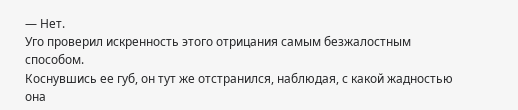— Нет.
Уго проверил искренность этого отрицания самым безжалостным способом.
Коснувшись ее губ, он тут же отстранился, наблюдая, с какой жадностью она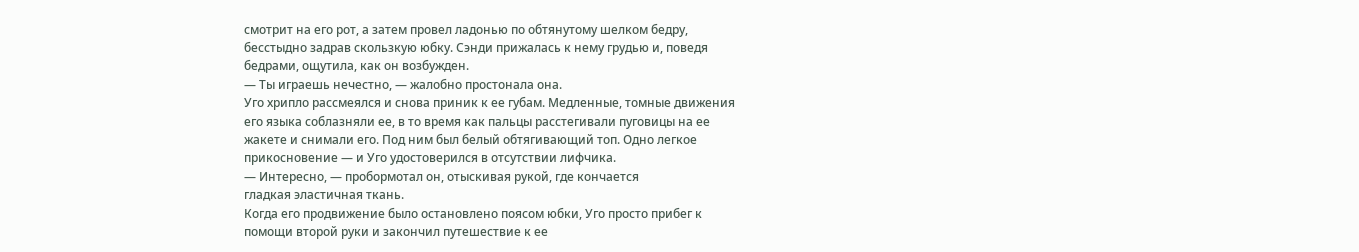смотрит на его рот, а затем провел ладонью по обтянутому шелком бедру,
бесстыдно задрав скользкую юбку. Сэнди прижалась к нему грудью и, поведя
бедрами, ощутила, как он возбужден.
— Ты играешь нечестно, — жалобно простонала она.
Уго хрипло рассмеялся и снова приник к ее губам. Медленные, томные движения
его языка соблазняли ее, в то время как пальцы расстегивали пуговицы на ее
жакете и снимали его. Под ним был белый обтягивающий топ. Одно легкое
прикосновение — и Уго удостоверился в отсутствии лифчика.
— Интересно, — пробормотал он, отыскивая рукой, где кончается
гладкая эластичная ткань.
Когда его продвижение было остановлено поясом юбки, Уго просто прибег к
помощи второй руки и закончил путешествие к ее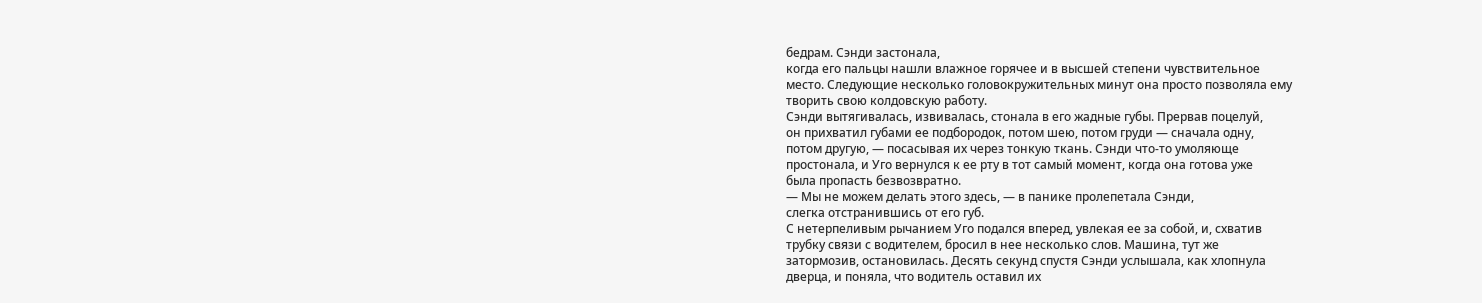бедрам. Сэнди застонала,
когда его пальцы нашли влажное горячее и в высшей степени чувствительное
место. Следующие несколько головокружительных минут она просто позволяла ему
творить свою колдовскую работу.
Сэнди вытягивалась, извивалась, стонала в его жадные губы. Прервав поцелуй,
он прихватил губами ее подбородок, потом шею, потом груди — сначала одну,
потом другую, — посасывая их через тонкую ткань. Сэнди что-то умоляюще
простонала, и Уго вернулся к ее рту в тот самый момент, когда она готова уже
была пропасть безвозвратно.
— Мы не можем делать этого здесь, — в панике пролепетала Сэнди,
слегка отстранившись от его губ.
С нетерпеливым рычанием Уго подался вперед, увлекая ее за собой, и, схватив
трубку связи с водителем, бросил в нее несколько слов. Машина, тут же
затормозив, остановилась. Десять секунд спустя Сэнди услышала, как хлопнула
дверца, и поняла, что водитель оставил их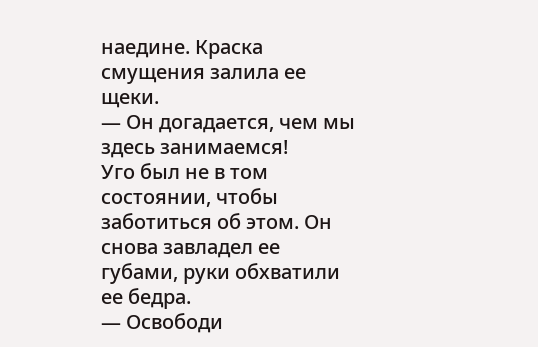наедине. Краска смущения залила ее
щеки.
— Он догадается, чем мы здесь занимаемся!
Уго был не в том состоянии, чтобы заботиться об этом. Он снова завладел ее
губами, руки обхватили ее бедра.
— Освободи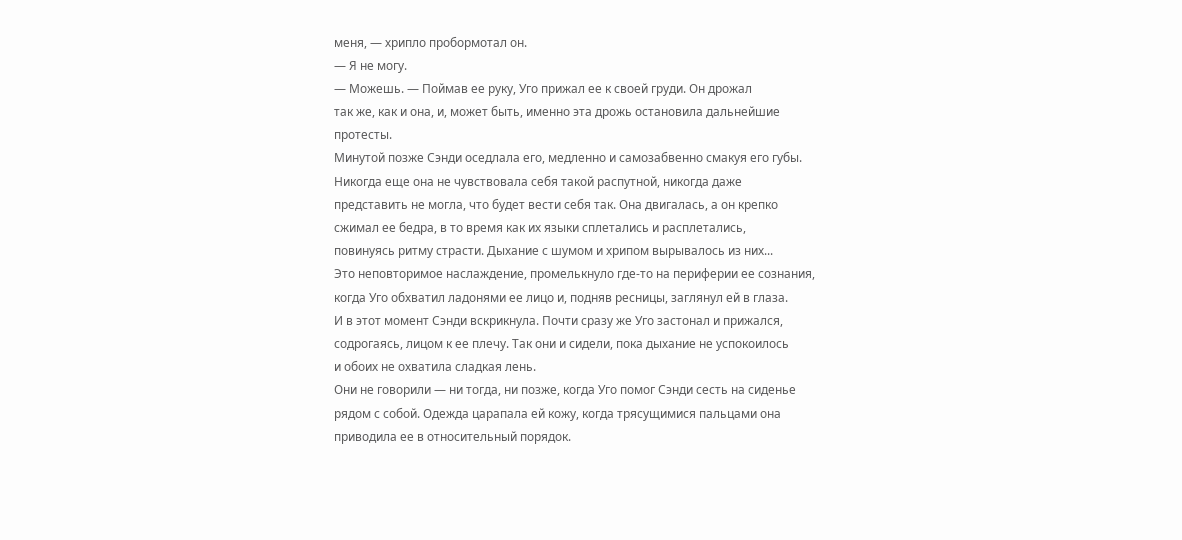меня, — хрипло пробормотал он.
— Я не могу.
— Можешь. — Поймав ее руку, Уго прижал ее к своей груди. Он дрожал
так же, как и она, и, может быть, именно эта дрожь остановила дальнейшие
протесты.
Минутой позже Сэнди оседлала его, медленно и самозабвенно смакуя его губы.
Никогда еще она не чувствовала себя такой распутной, никогда даже
представить не могла, что будет вести себя так. Она двигалась, а он крепко
сжимал ее бедра, в то время как их языки сплетались и расплетались,
повинуясь ритму страсти. Дыхание с шумом и хрипом вырывалось из них...
Это неповторимое наслаждение, промелькнуло где-то на периферии ее сознания,
когда Уго обхватил ладонями ее лицо и, подняв ресницы, заглянул ей в глаза.
И в этот момент Сэнди вскрикнула. Почти сразу же Уго застонал и прижался,
содрогаясь, лицом к ее плечу. Так они и сидели, пока дыхание не успокоилось
и обоих не охватила сладкая лень.
Они не говорили — ни тогда, ни позже, когда Уго помог Сэнди сесть на сиденье
рядом с собой. Одежда царапала ей кожу, когда трясущимися пальцами она
приводила ее в относительный порядок.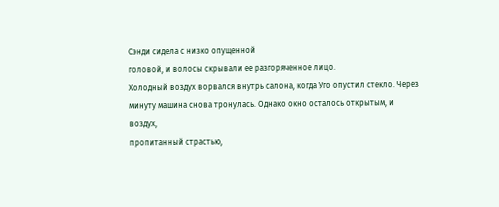Сэнди сидела с низко опущенной
головой, и волосы скрывали ее разгоряченное лицо.
Холодный воздух ворвался внутрь салона, когда Уго опустил стекло. Через
минуту машина снова тронулась. Однако окно осталось открытым, и воздух,
пропитанный страстью,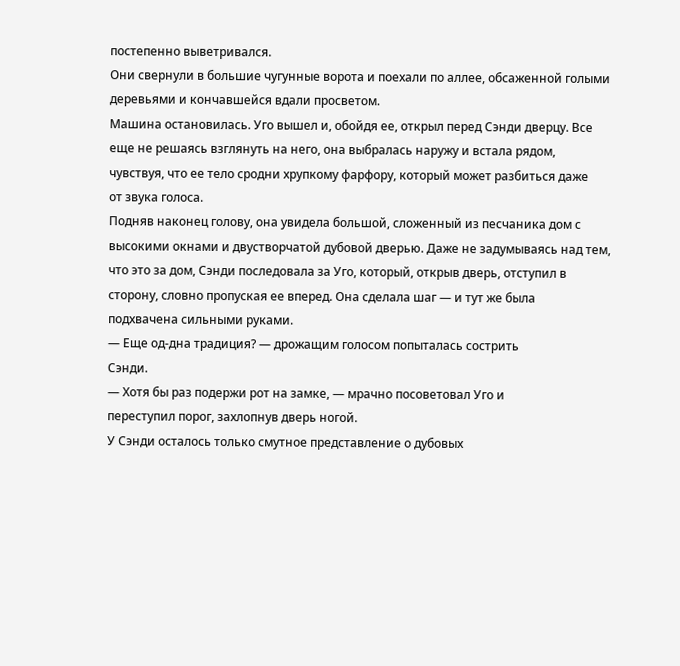постепенно выветривался.
Они свернули в большие чугунные ворота и поехали по аллее, обсаженной голыми
деревьями и кончавшейся вдали просветом.
Машина остановилась. Уго вышел и, обойдя ее, открыл перед Сэнди дверцу. Все
еще не решаясь взглянуть на него, она выбралась наружу и встала рядом,
чувствуя, что ее тело сродни хрупкому фарфору, который может разбиться даже
от звука голоса.
Подняв наконец голову, она увидела большой, сложенный из песчаника дом с
высокими окнами и двустворчатой дубовой дверью. Даже не задумываясь над тем,
что это за дом, Сэнди последовала за Уго, который, открыв дверь, отступил в
сторону, словно пропуская ее вперед. Она сделала шаг — и тут же была
подхвачена сильными руками.
— Еще од-дна традиция? — дрожащим голосом попыталась сострить
Сэнди.
— Хотя бы раз подержи рот на замке, — мрачно посоветовал Уго и
переступил порог, захлопнув дверь ногой.
У Сэнди осталось только смутное представление о дубовых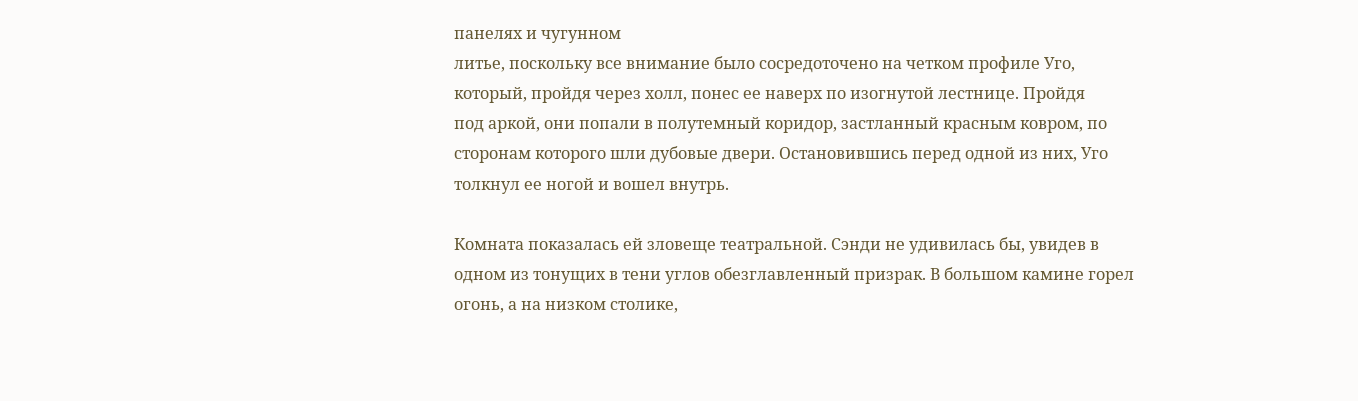панелях и чугунном
литье, поскольку все внимание было сосредоточено на четком профиле Уго,
который, пройдя через холл, понес ее наверх по изогнутой лестнице. Пройдя
под аркой, они попали в полутемный коридор, застланный красным ковром, по
сторонам которого шли дубовые двери. Остановившись перед одной из них, Уго
толкнул ее ногой и вошел внутрь.

Комната показалась ей зловеще театральной. Сэнди не удивилась бы, увидев в
одном из тонущих в тени углов обезглавленный призрак. В большом камине горел
огонь, а на низком столике,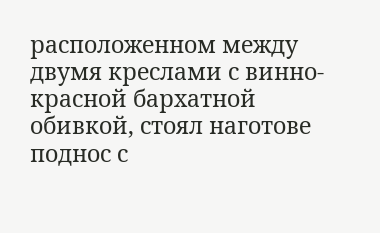расположенном между двумя креслами с винно-
красной бархатной обивкой, стоял наготове поднос с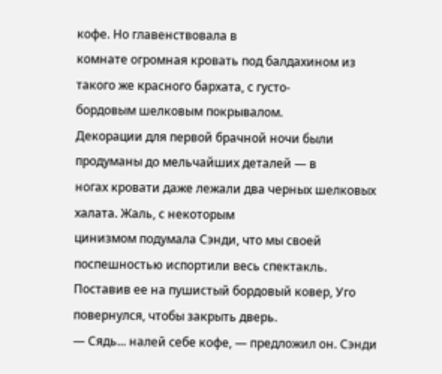кофе. Но главенствовала в
комнате огромная кровать под балдахином из такого же красного бархата, с густо-
бордовым шелковым покрывалом.
Декорации для первой брачной ночи были продуманы до мельчайших деталей — в
ногах кровати даже лежали два черных шелковых халата. Жаль, с некоторым
цинизмом подумала Сэнди, что мы своей поспешностью испортили весь спектакль.
Поставив ее на пушистый бордовый ковер, Уго повернулся, чтобы закрыть дверь.
— Сядь... налей себе кофе, — предложил он. Сэнди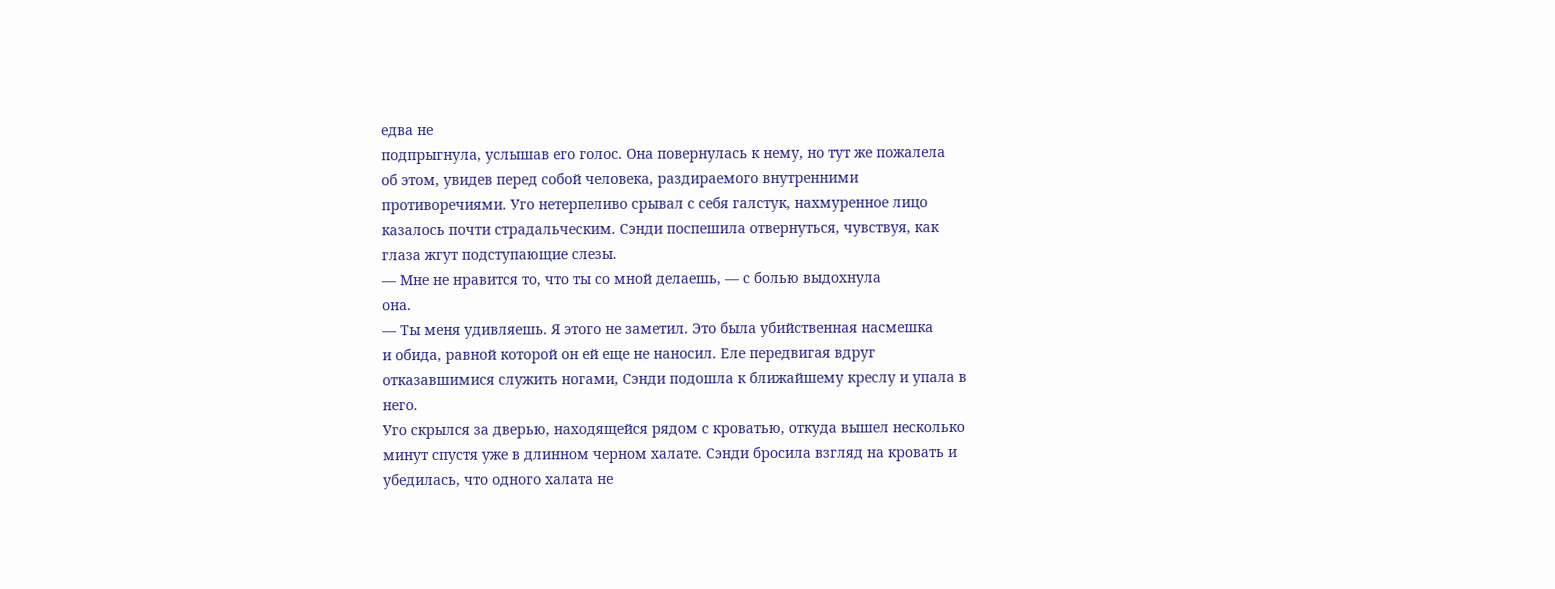едва не
подпрыгнула, услышав его голос. Она повернулась к нему, но тут же пожалела
об этом, увидев перед собой человека, раздираемого внутренними
противоречиями. Уго нетерпеливо срывал с себя галстук, нахмуренное лицо
казалось почти страдальческим. Сэнди поспешила отвернуться, чувствуя, как
глаза жгут подступающие слезы.
— Мне не нравится то, что ты со мной делаешь, — с болью выдохнула
она.
— Ты меня удивляешь. Я этого не заметил. Это была убийственная насмешка
и обида, равной которой он ей еще не наносил. Еле передвигая вдруг
отказавшимися служить ногами, Сэнди подошла к ближайшему креслу и упала в
него.
Уго скрылся за дверью, находящейся рядом с кроватью, откуда вышел несколько
минут спустя уже в длинном черном халате. Сэнди бросила взгляд на кровать и
убедилась, что одного халата не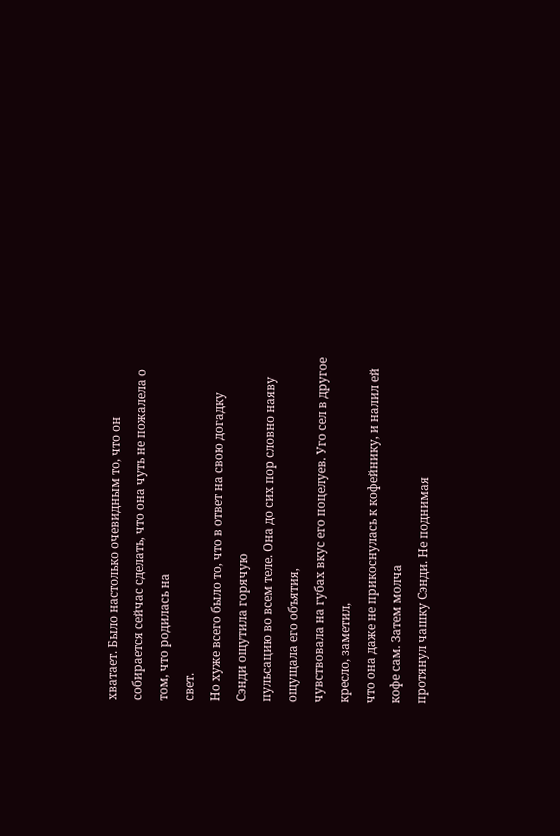хватает. Было настолько очевидным то, что он
собирается сейчас сделать, что она чуть не пожалела о том, что родилась на
свет.
Но хуже всего было то, что в ответ на свою догадку Сэнди ощутила горячую
пульсацию во всем теле. Она до сих пор словно наяву ощущала его объятия,
чувствовала на губах вкус его поцелуев. Уго сел в другое кресло, заметил,
что она даже не прикоснулась к кофейнику, и налил ей кофе сам. Затем молча
протянул чашку Сэнди. Не поднимая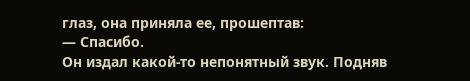глаз, она приняла ее, прошептав:
— Спасибо.
Он издал какой-то непонятный звук. Подняв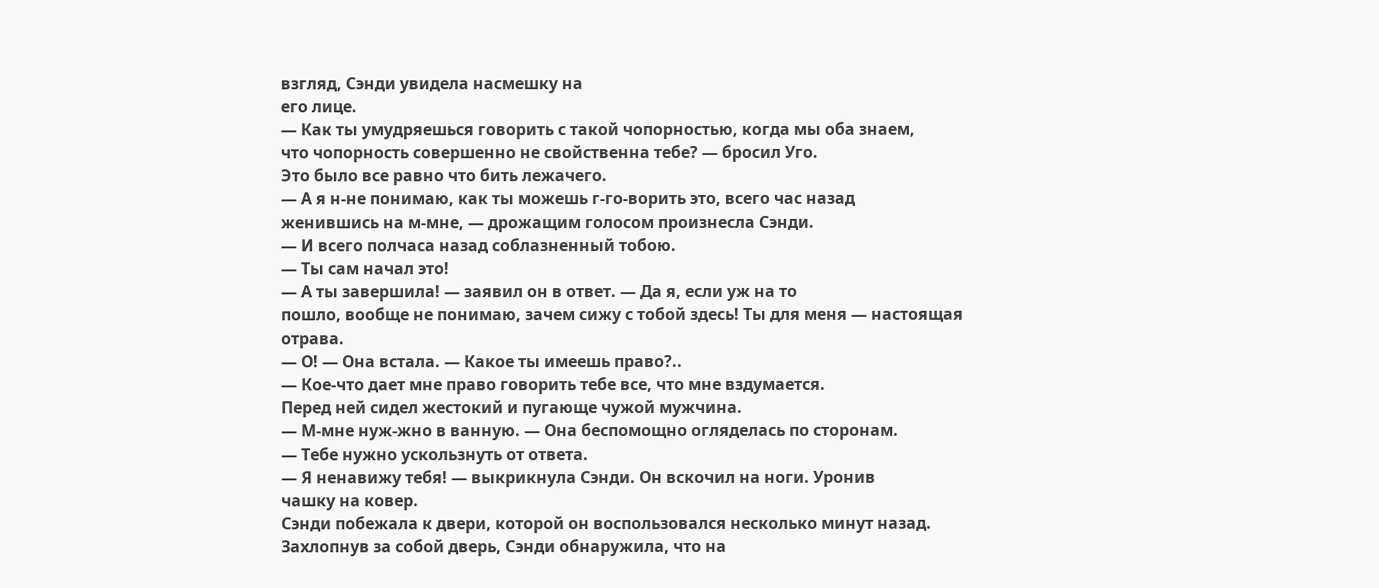взгляд, Сэнди увидела насмешку на
его лице.
— Как ты умудряешься говорить с такой чопорностью, когда мы оба знаем,
что чопорность совершенно не свойственна тебе? — бросил Уго.
Это было все равно что бить лежачего.
— А я н-не понимаю, как ты можешь г-го-ворить это, всего час назад
женившись на м-мне, — дрожащим голосом произнесла Сэнди.
— И всего полчаса назад соблазненный тобою.
— Ты сам начал это!
— А ты завершила! — заявил он в ответ. — Да я, если уж на то
пошло, вообще не понимаю, зачем сижу с тобой здесь! Ты для меня — настоящая
отрава.
— О! — Она встала. — Какое ты имеешь право?..
— Кое-что дает мне право говорить тебе все, что мне вздумается.
Перед ней сидел жестокий и пугающе чужой мужчина.
— М-мне нуж-жно в ванную. — Она беспомощно огляделась по сторонам.
— Тебе нужно ускользнуть от ответа.
— Я ненавижу тебя! — выкрикнула Сэнди. Он вскочил на ноги. Уронив
чашку на ковер.
Сэнди побежала к двери, которой он воспользовался несколько минут назад.
Захлопнув за собой дверь, Сэнди обнаружила, что на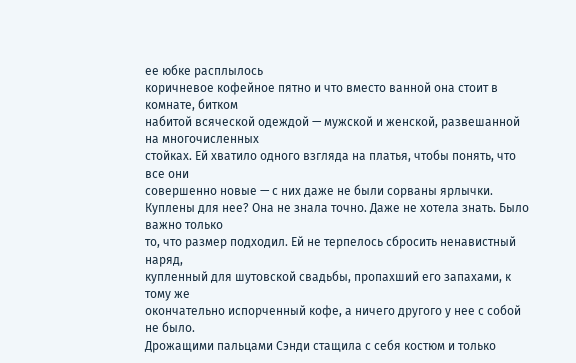ее юбке расплылось
коричневое кофейное пятно и что вместо ванной она стоит в комнате, битком
набитой всяческой одеждой — мужской и женской, развешанной на многочисленных
стойках. Ей хватило одного взгляда на платья, чтобы понять, что все они
совершенно новые — с них даже не были сорваны ярлычки.
Куплены для нее? Она не знала точно. Даже не хотела знать. Было важно только
то, что размер подходил. Ей не терпелось сбросить ненавистный наряд,
купленный для шутовской свадьбы, пропахший его запахами, к тому же
окончательно испорченный кофе, а ничего другого у нее с собой не было.
Дрожащими пальцами Сэнди стащила с себя костюм и только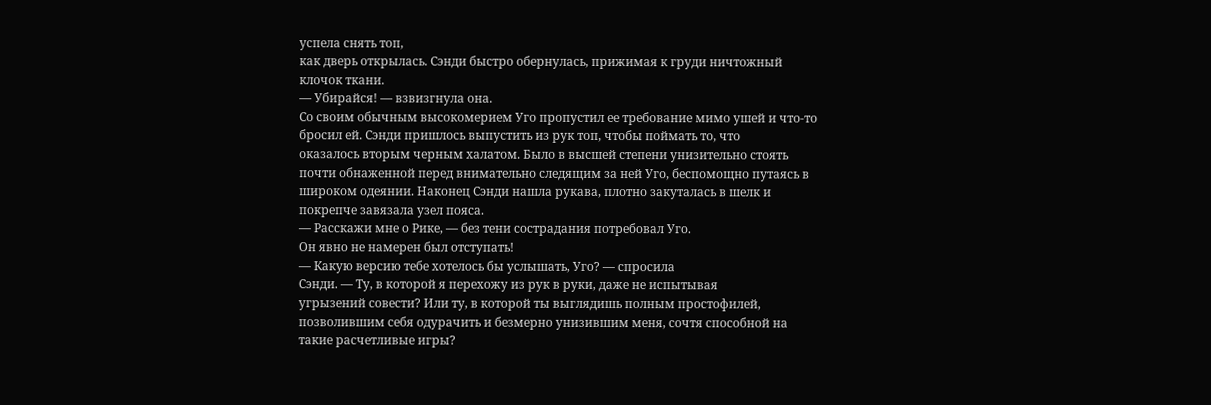успела снять топ,
как дверь открылась. Сэнди быстро обернулась, прижимая к груди ничтожный
клочок ткани.
— Убирайся! — взвизгнула она.
Со своим обычным высокомерием Уго пропустил ее требование мимо ушей и что-то
бросил ей. Сэнди пришлось выпустить из рук топ, чтобы поймать то, что
оказалось вторым черным халатом. Было в высшей степени унизительно стоять
почти обнаженной перед внимательно следящим за ней Уго, беспомощно путаясь в
широком одеянии. Наконец Сэнди нашла рукава, плотно закуталась в шелк и
покрепче завязала узел пояса.
— Расскажи мне о Рике, — без тени сострадания потребовал Уго.
Он явно не намерен был отступать!
— Какую версию тебе хотелось бы услышать, Уго? — спросила
Сэнди. — Ту, в которой я перехожу из рук в руки, даже не испытывая
угрызений совести? Или ту, в которой ты выглядишь полным простофилей,
позволившим себя одурачить и безмерно унизившим меня, сочтя способной на
такие расчетливые игры?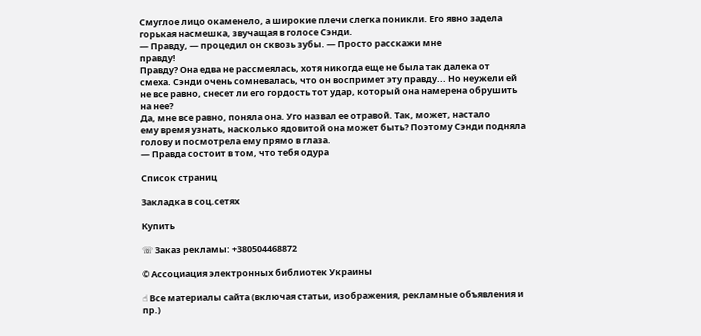Смуглое лицо окаменело, а широкие плечи слегка поникли. Его явно задела
горькая насмешка, звучащая в голосе Сэнди.
— Правду, — процедил он сквозь зубы. — Просто расскажи мне
правду!
Правду? Она едва не рассмеялась, хотя никогда еще не была так далека от
смеха. Сэнди очень сомневалась, что он воспримет эту правду... Но неужели ей
не все равно, снесет ли его гордость тот удар, который она намерена обрушить
на нее?
Да, мне все равно, поняла она. Уго назвал ее отравой. Так, может, настало
ему время узнать, насколько ядовитой она может быть? Поэтому Сэнди подняла
голову и посмотрела ему прямо в глаза.
— Правда состоит в том, что тебя одура

Список страниц

Закладка в соц.сетях

Купить

☏ Заказ рекламы: +380504468872

© Ассоциация электронных библиотек Украины

☝ Все материалы сайта (включая статьи, изображения, рекламные объявления и пр.)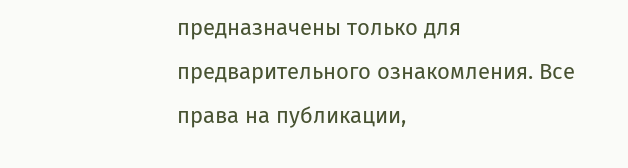предназначены только для предварительного ознакомления. Все права на публикации,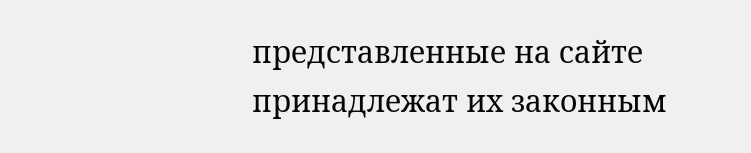представленные на сайте принадлежат их законным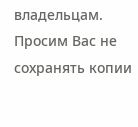владельцам. Просим Вас не сохранять копии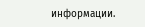информации.